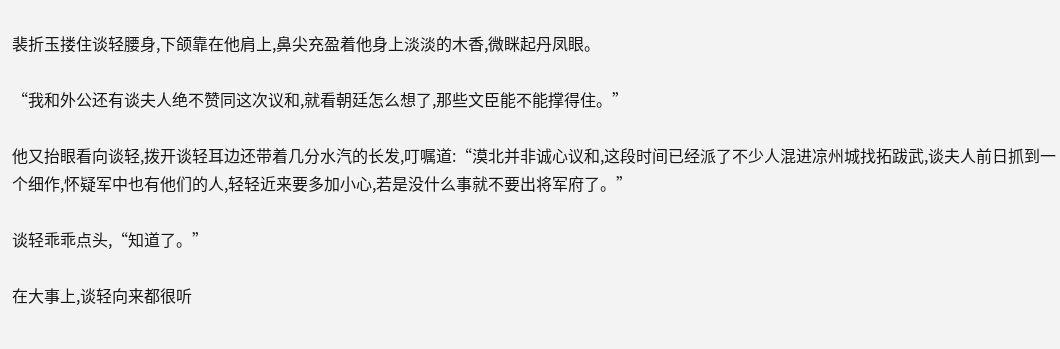裴折玉搂住谈轻腰身,下颌靠在他肩上,鼻尖充盈着他身上淡淡的木香,微眯起丹凤眼。

“我和外公还有谈夫人绝不赞同这次议和,就看朝廷怎么想了,那些文臣能不能撑得住。”

他又抬眼看向谈轻,拨开谈轻耳边还带着几分水汽的长发,叮嘱道:“漠北并非诚心议和,这段时间已经派了不少人混进凉州城找拓跋武,谈夫人前日抓到一个细作,怀疑军中也有他们的人,轻轻近来要多加小心,若是没什么事就不要出将军府了。”

谈轻乖乖点头,“知道了。”

在大事上,谈轻向来都很听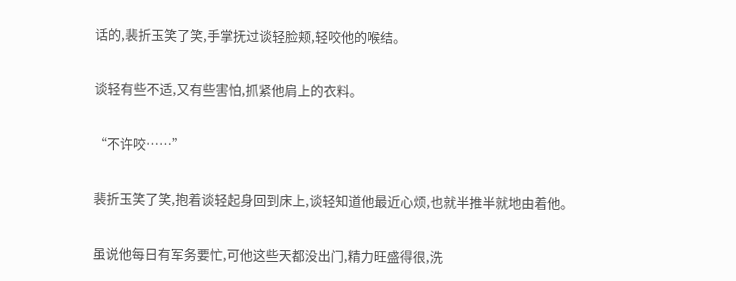话的,裴折玉笑了笑,手掌抚过谈轻脸颊,轻咬他的喉结。

谈轻有些不适,又有些害怕,抓紧他肩上的衣料。

“不许咬……”

裴折玉笑了笑,抱着谈轻起身回到床上,谈轻知道他最近心烦,也就半推半就地由着他。

虽说他每日有军务要忙,可他这些天都没出门,精力旺盛得很,洗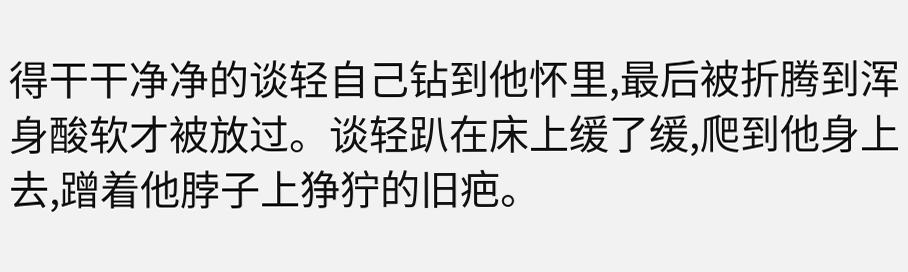得干干净净的谈轻自己钻到他怀里,最后被折腾到浑身酸软才被放过。谈轻趴在床上缓了缓,爬到他身上去,蹭着他脖子上狰狞的旧疤。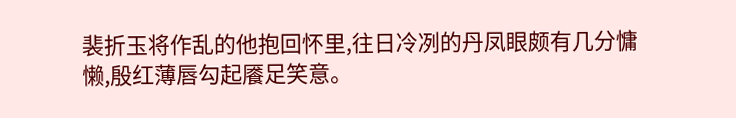裴折玉将作乱的他抱回怀里,往日冷冽的丹凤眼颇有几分慵懒,殷红薄唇勾起餍足笑意。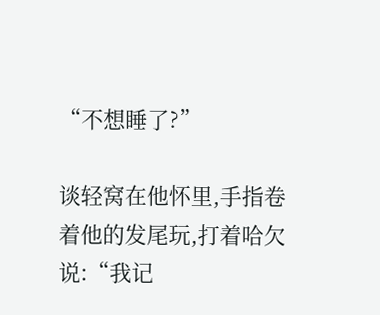“不想睡了?”

谈轻窝在他怀里,手指卷着他的发尾玩,打着哈欠说:“我记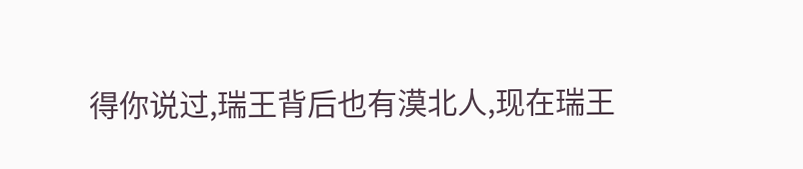得你说过,瑞王背后也有漠北人,现在瑞王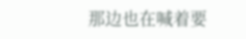那边也在喊着要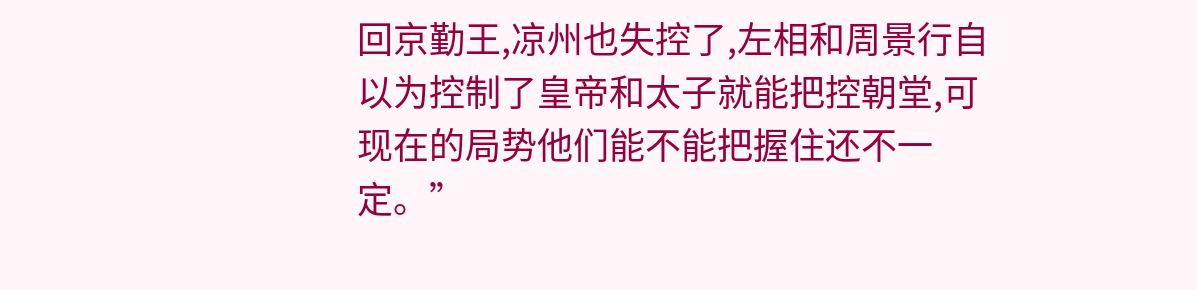回京勤王,凉州也失控了,左相和周景行自以为控制了皇帝和太子就能把控朝堂,可现在的局势他们能不能把握住还不一定。”